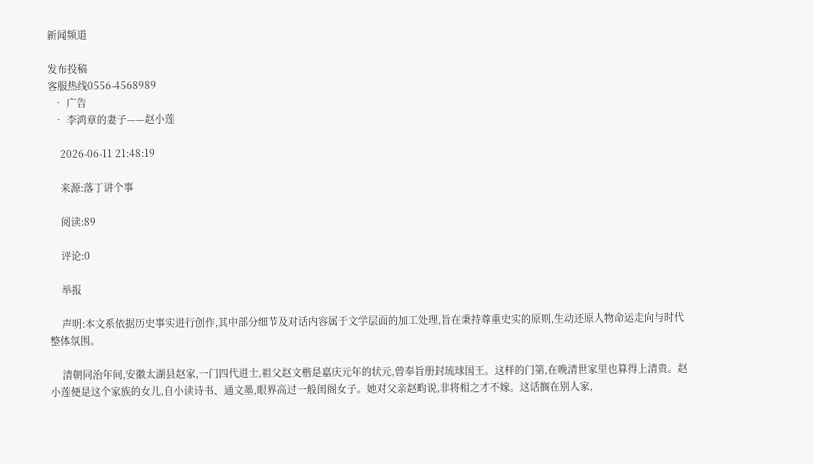新闻频道

发布投稿
客服热线0556-4568989
  • 广告
  • 李鸿章的妻子——赵小莲

    2026-06-11 21:48:19

    来源:落丁讲个事

    阅读:89

    评论:0

    举报

    声明:本文系依据历史事实进行创作,其中部分细节及对话内容属于文学层面的加工处理,旨在秉持尊重史实的原则,生动还原人物命运走向与时代整体氛围。

    清朝同治年间,安徽太湖县赵家,一门四代进士,祖父赵文楷是嘉庆元年的状元,曾奉旨册封琉球国王。这样的门第,在晚清世家里也算得上清贵。赵小莲便是这个家族的女儿,自小读诗书、通文墨,眼界高过一般闺阁女子。她对父亲赵畇说,非将相之才不嫁。这话搁在别人家,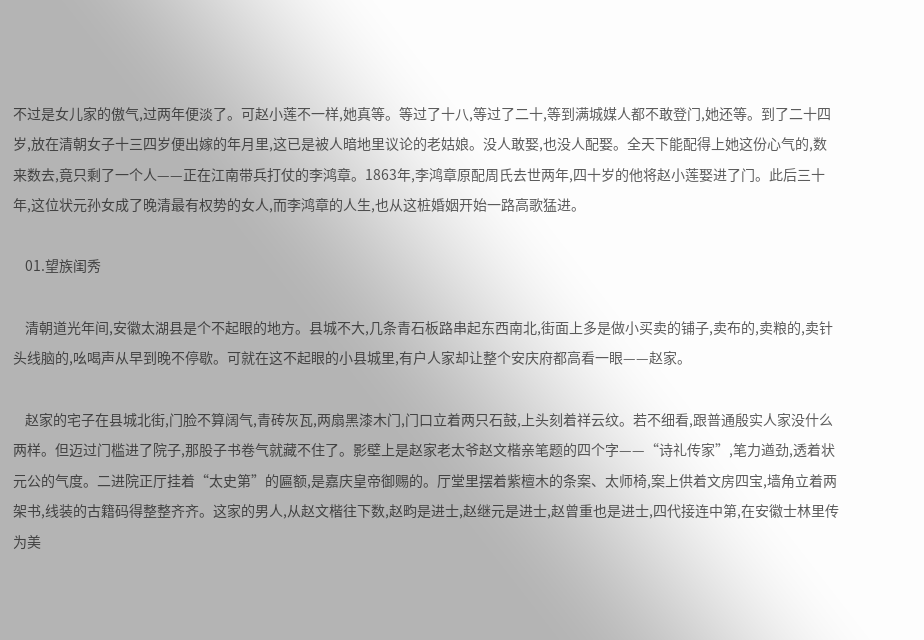不过是女儿家的傲气,过两年便淡了。可赵小莲不一样,她真等。等过了十八,等过了二十,等到满城媒人都不敢登门,她还等。到了二十四岁,放在清朝女子十三四岁便出嫁的年月里,这已是被人暗地里议论的老姑娘。没人敢娶,也没人配娶。全天下能配得上她这份心气的,数来数去,竟只剩了一个人——正在江南带兵打仗的李鸿章。1863年,李鸿章原配周氏去世两年,四十岁的他将赵小莲娶进了门。此后三十年,这位状元孙女成了晚清最有权势的女人,而李鸿章的人生,也从这桩婚姻开始一路高歌猛进。

    01.望族闺秀

    清朝道光年间,安徽太湖县是个不起眼的地方。县城不大,几条青石板路串起东西南北,街面上多是做小买卖的铺子,卖布的,卖粮的,卖针头线脑的,吆喝声从早到晚不停歇。可就在这不起眼的小县城里,有户人家却让整个安庆府都高看一眼——赵家。

    赵家的宅子在县城北街,门脸不算阔气,青砖灰瓦,两扇黑漆木门,门口立着两只石鼓,上头刻着祥云纹。若不细看,跟普通殷实人家没什么两样。但迈过门槛进了院子,那股子书卷气就藏不住了。影壁上是赵家老太爷赵文楷亲笔题的四个字——“诗礼传家”,笔力遒劲,透着状元公的气度。二进院正厅挂着“太史第”的匾额,是嘉庆皇帝御赐的。厅堂里摆着紫檀木的条案、太师椅,案上供着文房四宝,墙角立着两架书,线装的古籍码得整整齐齐。这家的男人,从赵文楷往下数,赵畇是进士,赵继元是进士,赵曾重也是进士,四代接连中第,在安徽士林里传为美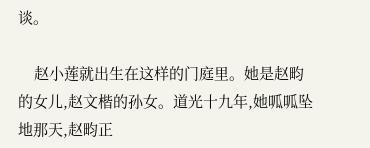谈。

    赵小莲就出生在这样的门庭里。她是赵畇的女儿,赵文楷的孙女。道光十九年,她呱呱坠地那天,赵畇正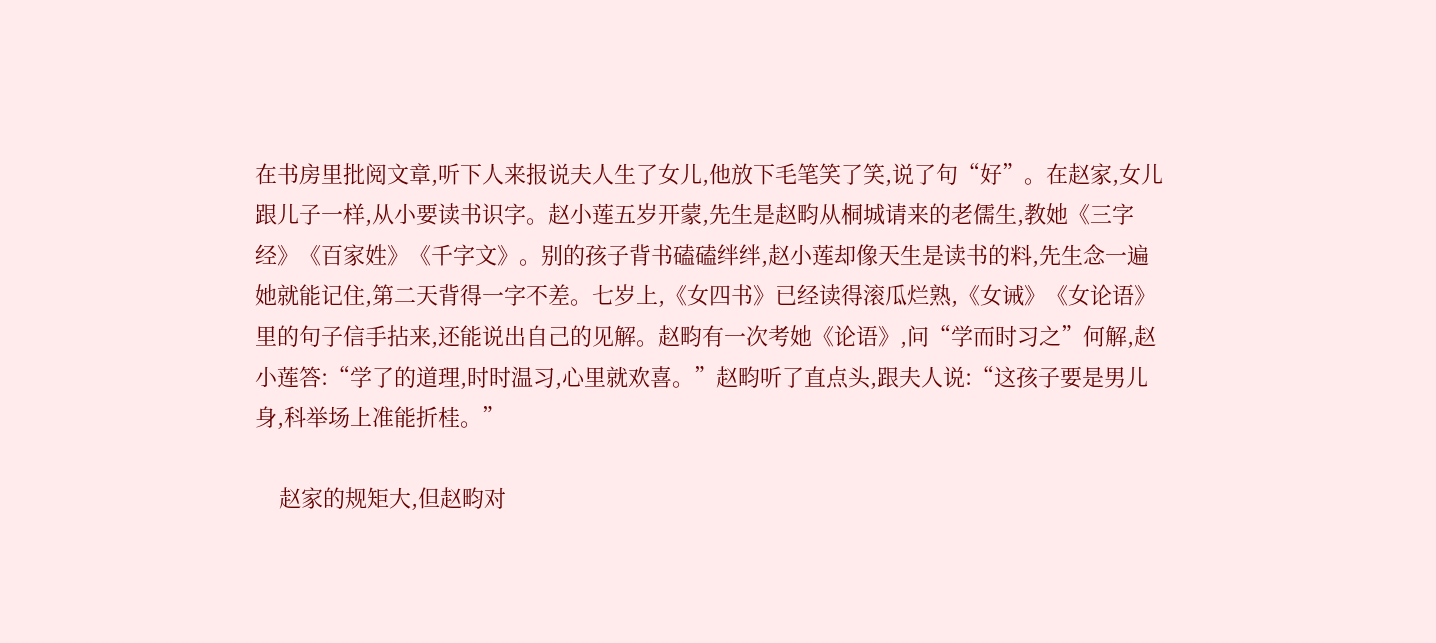在书房里批阅文章,听下人来报说夫人生了女儿,他放下毛笔笑了笑,说了句“好”。在赵家,女儿跟儿子一样,从小要读书识字。赵小莲五岁开蒙,先生是赵畇从桐城请来的老儒生,教她《三字经》《百家姓》《千字文》。别的孩子背书磕磕绊绊,赵小莲却像天生是读书的料,先生念一遍她就能记住,第二天背得一字不差。七岁上,《女四书》已经读得滚瓜烂熟,《女诫》《女论语》里的句子信手拈来,还能说出自己的见解。赵畇有一次考她《论语》,问“学而时习之”何解,赵小莲答:“学了的道理,时时温习,心里就欢喜。”赵畇听了直点头,跟夫人说:“这孩子要是男儿身,科举场上准能折桂。”

    赵家的规矩大,但赵畇对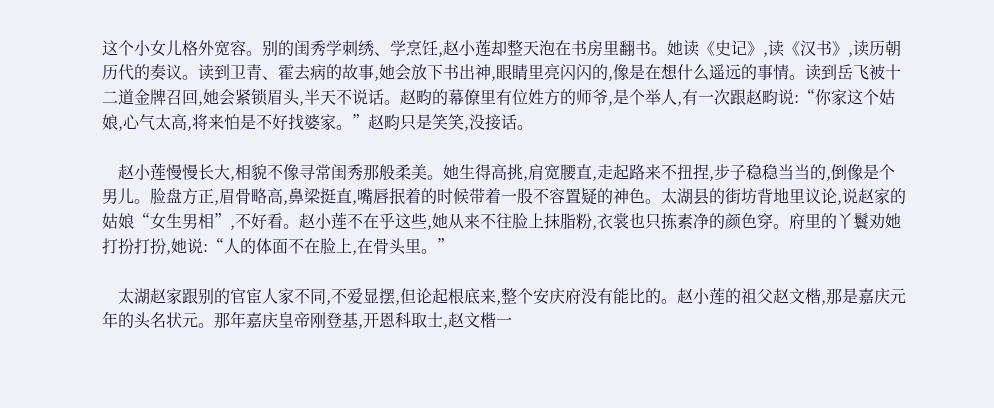这个小女儿格外宽容。别的闺秀学刺绣、学烹饪,赵小莲却整天泡在书房里翻书。她读《史记》,读《汉书》,读历朝历代的奏议。读到卫青、霍去病的故事,她会放下书出神,眼睛里亮闪闪的,像是在想什么遥远的事情。读到岳飞被十二道金牌召回,她会紧锁眉头,半天不说话。赵畇的幕僚里有位姓方的师爷,是个举人,有一次跟赵畇说:“你家这个姑娘,心气太高,将来怕是不好找婆家。”赵畇只是笑笑,没接话。

    赵小莲慢慢长大,相貌不像寻常闺秀那般柔美。她生得高挑,肩宽腰直,走起路来不扭捏,步子稳稳当当的,倒像是个男儿。脸盘方正,眉骨略高,鼻梁挺直,嘴唇抿着的时候带着一股不容置疑的神色。太湖县的街坊背地里议论,说赵家的姑娘“女生男相”,不好看。赵小莲不在乎这些,她从来不往脸上抹脂粉,衣裳也只拣素净的颜色穿。府里的丫鬟劝她打扮打扮,她说:“人的体面不在脸上,在骨头里。”

    太湖赵家跟别的官宦人家不同,不爱显摆,但论起根底来,整个安庆府没有能比的。赵小莲的祖父赵文楷,那是嘉庆元年的头名状元。那年嘉庆皇帝刚登基,开恩科取士,赵文楷一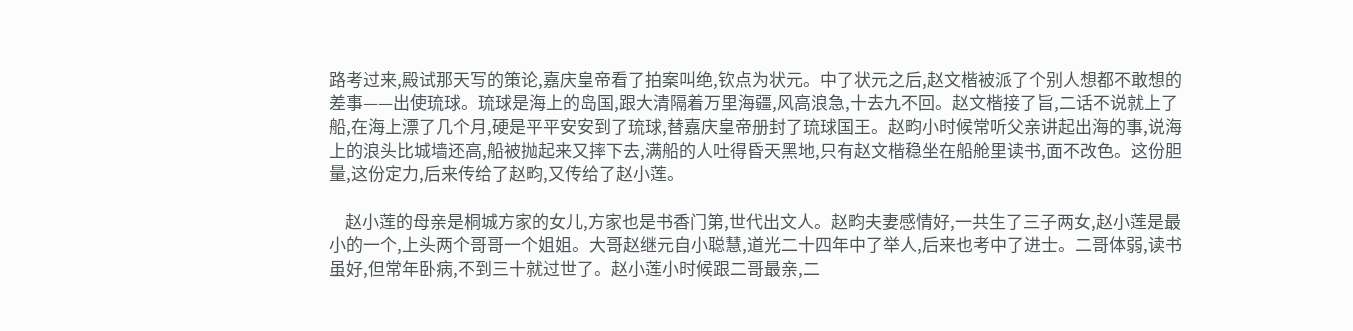路考过来,殿试那天写的策论,嘉庆皇帝看了拍案叫绝,钦点为状元。中了状元之后,赵文楷被派了个别人想都不敢想的差事——出使琉球。琉球是海上的岛国,跟大清隔着万里海疆,风高浪急,十去九不回。赵文楷接了旨,二话不说就上了船,在海上漂了几个月,硬是平平安安到了琉球,替嘉庆皇帝册封了琉球国王。赵畇小时候常听父亲讲起出海的事,说海上的浪头比城墙还高,船被抛起来又摔下去,满船的人吐得昏天黑地,只有赵文楷稳坐在船舱里读书,面不改色。这份胆量,这份定力,后来传给了赵畇,又传给了赵小莲。

    赵小莲的母亲是桐城方家的女儿,方家也是书香门第,世代出文人。赵畇夫妻感情好,一共生了三子两女,赵小莲是最小的一个,上头两个哥哥一个姐姐。大哥赵继元自小聪慧,道光二十四年中了举人,后来也考中了进士。二哥体弱,读书虽好,但常年卧病,不到三十就过世了。赵小莲小时候跟二哥最亲,二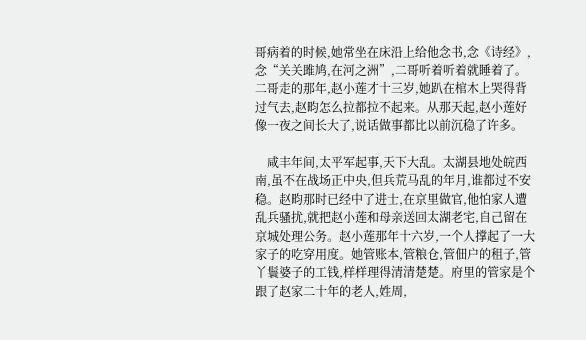哥病着的时候,她常坐在床沿上给他念书,念《诗经》,念“关关雎鸠,在河之洲”,二哥听着听着就睡着了。二哥走的那年,赵小莲才十三岁,她趴在棺木上哭得背过气去,赵畇怎么拉都拉不起来。从那天起,赵小莲好像一夜之间长大了,说话做事都比以前沉稳了许多。

    咸丰年间,太平军起事,天下大乱。太湖县地处皖西南,虽不在战场正中央,但兵荒马乱的年月,谁都过不安稳。赵畇那时已经中了进士,在京里做官,他怕家人遭乱兵骚扰,就把赵小莲和母亲送回太湖老宅,自己留在京城处理公务。赵小莲那年十六岁,一个人撑起了一大家子的吃穿用度。她管账本,管粮仓,管佃户的租子,管丫鬟婆子的工钱,样样理得清清楚楚。府里的管家是个跟了赵家二十年的老人,姓周,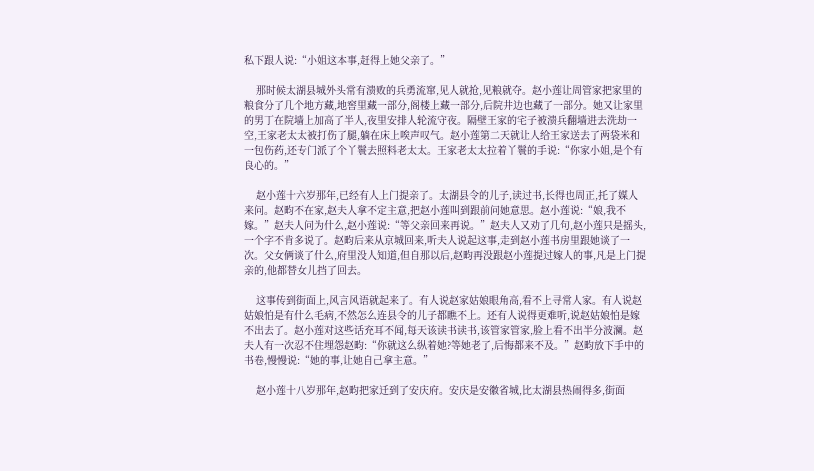私下跟人说:“小姐这本事,赶得上她父亲了。”

    那时候太湖县城外头常有溃败的兵勇流窜,见人就抢,见粮就夺。赵小莲让周管家把家里的粮食分了几个地方藏,地窖里藏一部分,阁楼上藏一部分,后院井边也藏了一部分。她又让家里的男丁在院墙上加高了半人,夜里安排人轮流守夜。隔壁王家的宅子被溃兵翻墙进去洗劫一空,王家老太太被打伤了腿,躺在床上唉声叹气。赵小莲第二天就让人给王家送去了两袋米和一包伤药,还专门派了个丫鬟去照料老太太。王家老太太拉着丫鬟的手说:“你家小姐,是个有良心的。”

    赵小莲十六岁那年,已经有人上门提亲了。太湖县令的儿子,读过书,长得也周正,托了媒人来问。赵畇不在家,赵夫人拿不定主意,把赵小莲叫到跟前问她意思。赵小莲说:“娘,我不嫁。”赵夫人问为什么,赵小莲说:“等父亲回来再说。”赵夫人又劝了几句,赵小莲只是摇头,一个字不肯多说了。赵畇后来从京城回来,听夫人说起这事,走到赵小莲书房里跟她谈了一次。父女俩谈了什么,府里没人知道,但自那以后,赵畇再没跟赵小莲提过嫁人的事,凡是上门提亲的,他都替女儿挡了回去。

    这事传到街面上,风言风语就起来了。有人说赵家姑娘眼角高,看不上寻常人家。有人说赵姑娘怕是有什么毛病,不然怎么连县令的儿子都瞧不上。还有人说得更难听,说赵姑娘怕是嫁不出去了。赵小莲对这些话充耳不闻,每天该读书读书,该管家管家,脸上看不出半分波澜。赵夫人有一次忍不住埋怨赵畇:“你就这么纵着她?等她老了,后悔都来不及。”赵畇放下手中的书卷,慢慢说:“她的事,让她自己拿主意。”

    赵小莲十八岁那年,赵畇把家迁到了安庆府。安庆是安徽省城,比太湖县热闹得多,街面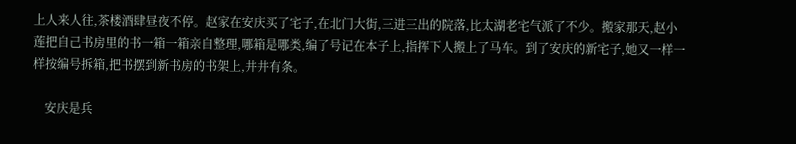上人来人往,茶楼酒肆昼夜不停。赵家在安庆买了宅子,在北门大街,三进三出的院落,比太湖老宅气派了不少。搬家那天,赵小莲把自己书房里的书一箱一箱亲自整理,哪箱是哪类,编了号记在本子上,指挥下人搬上了马车。到了安庆的新宅子,她又一样一样按编号拆箱,把书摆到新书房的书架上,井井有条。

    安庆是兵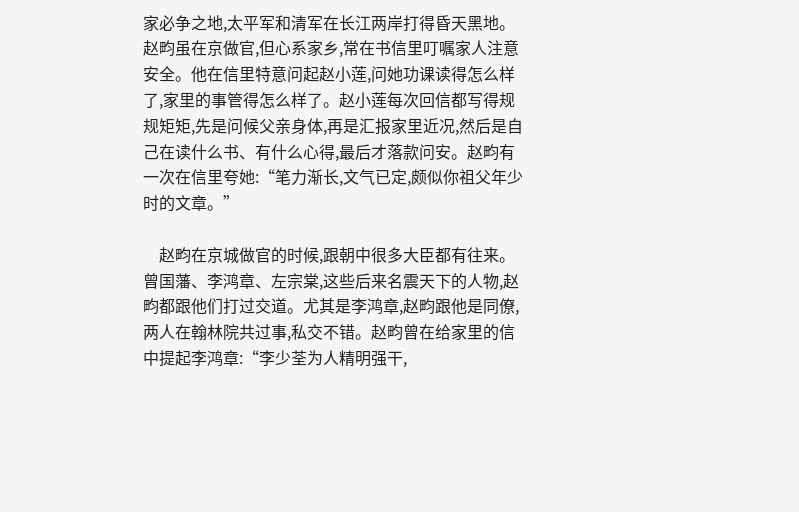家必争之地,太平军和清军在长江两岸打得昏天黑地。赵畇虽在京做官,但心系家乡,常在书信里叮嘱家人注意安全。他在信里特意问起赵小莲,问她功课读得怎么样了,家里的事管得怎么样了。赵小莲每次回信都写得规规矩矩,先是问候父亲身体,再是汇报家里近况,然后是自己在读什么书、有什么心得,最后才落款问安。赵畇有一次在信里夸她:“笔力渐长,文气已定,颇似你祖父年少时的文章。”

    赵畇在京城做官的时候,跟朝中很多大臣都有往来。曾国藩、李鸿章、左宗棠,这些后来名震天下的人物,赵畇都跟他们打过交道。尤其是李鸿章,赵畇跟他是同僚,两人在翰林院共过事,私交不错。赵畇曾在给家里的信中提起李鸿章:“李少荃为人精明强干,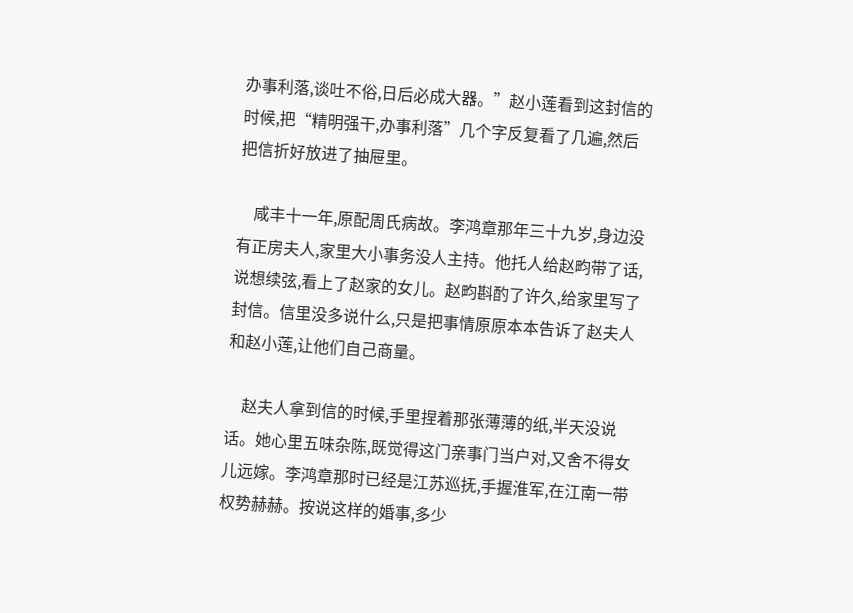办事利落,谈吐不俗,日后必成大器。”赵小莲看到这封信的时候,把“精明强干,办事利落”几个字反复看了几遍,然后把信折好放进了抽屉里。

    咸丰十一年,原配周氏病故。李鸿章那年三十九岁,身边没有正房夫人,家里大小事务没人主持。他托人给赵畇带了话,说想续弦,看上了赵家的女儿。赵畇斟酌了许久,给家里写了封信。信里没多说什么,只是把事情原原本本告诉了赵夫人和赵小莲,让他们自己商量。

    赵夫人拿到信的时候,手里捏着那张薄薄的纸,半天没说话。她心里五味杂陈,既觉得这门亲事门当户对,又舍不得女儿远嫁。李鸿章那时已经是江苏巡抚,手握淮军,在江南一带权势赫赫。按说这样的婚事,多少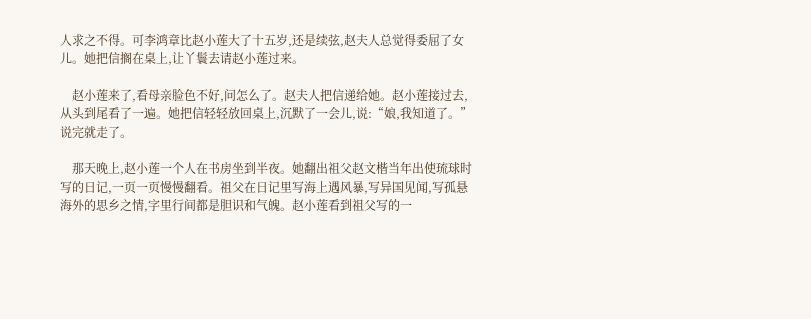人求之不得。可李鸿章比赵小莲大了十五岁,还是续弦,赵夫人总觉得委屈了女儿。她把信搁在桌上,让丫鬟去请赵小莲过来。

    赵小莲来了,看母亲脸色不好,问怎么了。赵夫人把信递给她。赵小莲接过去,从头到尾看了一遍。她把信轻轻放回桌上,沉默了一会儿,说:“娘,我知道了。”说完就走了。

    那天晚上,赵小莲一个人在书房坐到半夜。她翻出祖父赵文楷当年出使琉球时写的日记,一页一页慢慢翻看。祖父在日记里写海上遇风暴,写异国见闻,写孤悬海外的思乡之情,字里行间都是胆识和气魄。赵小莲看到祖父写的一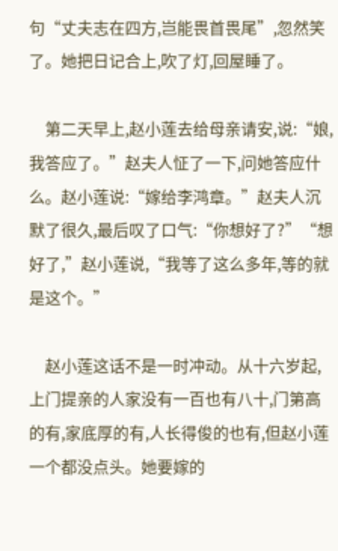句“丈夫志在四方,岂能畏首畏尾”,忽然笑了。她把日记合上,吹了灯,回屋睡了。

    第二天早上,赵小莲去给母亲请安,说:“娘,我答应了。”赵夫人怔了一下,问她答应什么。赵小莲说:“嫁给李鸿章。”赵夫人沉默了很久,最后叹了口气:“你想好了?”“想好了,”赵小莲说,“我等了这么多年,等的就是这个。”

    赵小莲这话不是一时冲动。从十六岁起,上门提亲的人家没有一百也有八十,门第高的有,家底厚的有,人长得俊的也有,但赵小莲一个都没点头。她要嫁的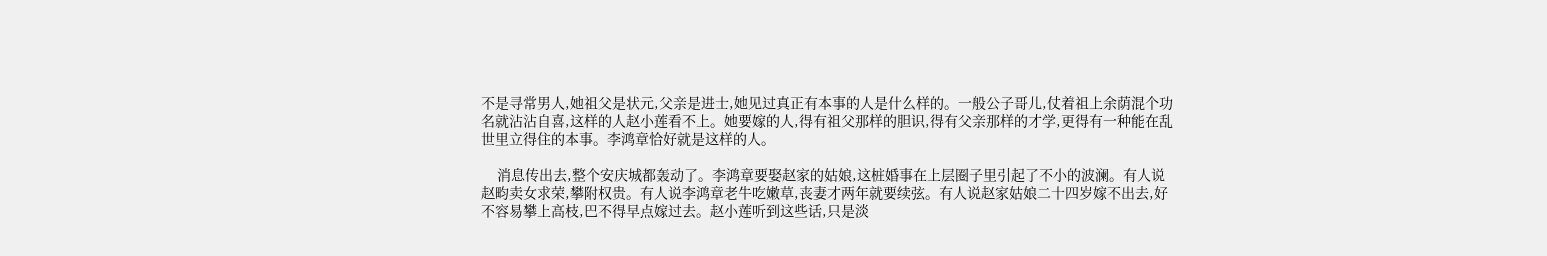不是寻常男人,她祖父是状元,父亲是进士,她见过真正有本事的人是什么样的。一般公子哥儿,仗着祖上余荫混个功名就沾沾自喜,这样的人赵小莲看不上。她要嫁的人,得有祖父那样的胆识,得有父亲那样的才学,更得有一种能在乱世里立得住的本事。李鸿章恰好就是这样的人。

    消息传出去,整个安庆城都轰动了。李鸿章要娶赵家的姑娘,这桩婚事在上层圈子里引起了不小的波澜。有人说赵畇卖女求荣,攀附权贵。有人说李鸿章老牛吃嫩草,丧妻才两年就要续弦。有人说赵家姑娘二十四岁嫁不出去,好不容易攀上高枝,巴不得早点嫁过去。赵小莲听到这些话,只是淡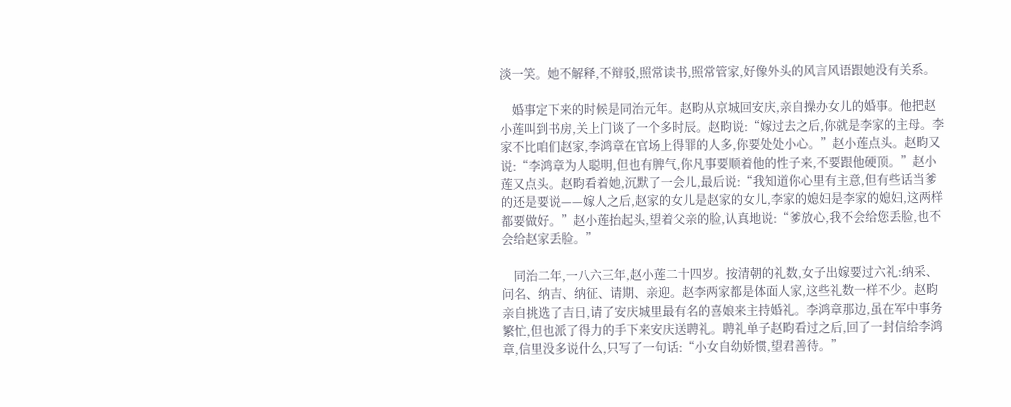淡一笑。她不解释,不辩驳,照常读书,照常管家,好像外头的风言风语跟她没有关系。

    婚事定下来的时候是同治元年。赵畇从京城回安庆,亲自操办女儿的婚事。他把赵小莲叫到书房,关上门谈了一个多时辰。赵畇说:“嫁过去之后,你就是李家的主母。李家不比咱们赵家,李鸿章在官场上得罪的人多,你要处处小心。”赵小莲点头。赵畇又说:“李鸿章为人聪明,但也有脾气,你凡事要顺着他的性子来,不要跟他硬顶。”赵小莲又点头。赵畇看着她,沉默了一会儿,最后说:“我知道你心里有主意,但有些话当爹的还是要说——嫁人之后,赵家的女儿是赵家的女儿,李家的媳妇是李家的媳妇,这两样都要做好。”赵小莲抬起头,望着父亲的脸,认真地说:“爹放心,我不会给您丢脸,也不会给赵家丢脸。”

    同治二年,一八六三年,赵小莲二十四岁。按清朝的礼数,女子出嫁要过六礼:纳采、问名、纳吉、纳征、请期、亲迎。赵李两家都是体面人家,这些礼数一样不少。赵畇亲自挑选了吉日,请了安庆城里最有名的喜娘来主持婚礼。李鸿章那边,虽在军中事务繁忙,但也派了得力的手下来安庆送聘礼。聘礼单子赵畇看过之后,回了一封信给李鸿章,信里没多说什么,只写了一句话:“小女自幼娇惯,望君善待。”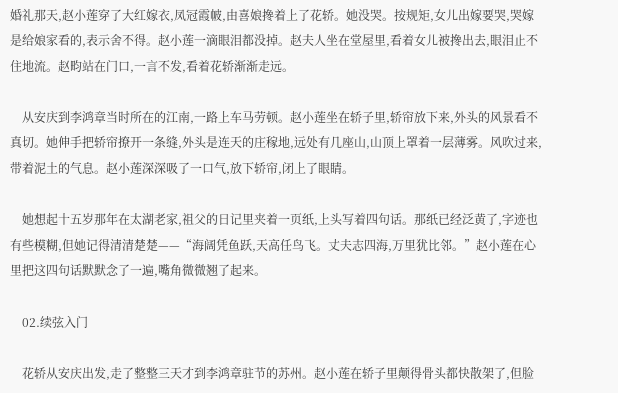婚礼那天,赵小莲穿了大红嫁衣,凤冠霞帔,由喜娘搀着上了花轿。她没哭。按规矩,女儿出嫁要哭,哭嫁是给娘家看的,表示舍不得。赵小莲一滴眼泪都没掉。赵夫人坐在堂屋里,看着女儿被搀出去,眼泪止不住地流。赵畇站在门口,一言不发,看着花轿渐渐走远。

    从安庆到李鸿章当时所在的江南,一路上车马劳顿。赵小莲坐在轿子里,轿帘放下来,外头的风景看不真切。她伸手把轿帘撩开一条缝,外头是连天的庄稼地,远处有几座山,山顶上罩着一层薄雾。风吹过来,带着泥土的气息。赵小莲深深吸了一口气,放下轿帘,闭上了眼睛。

    她想起十五岁那年在太湖老家,祖父的日记里夹着一页纸,上头写着四句话。那纸已经泛黄了,字迹也有些模糊,但她记得清清楚楚——“海阔凭鱼跃,天高任鸟飞。丈夫志四海,万里犹比邻。”赵小莲在心里把这四句话默默念了一遍,嘴角微微翘了起来。

    02.续弦入门

    花轿从安庆出发,走了整整三天才到李鸿章驻节的苏州。赵小莲在轿子里颠得骨头都快散架了,但脸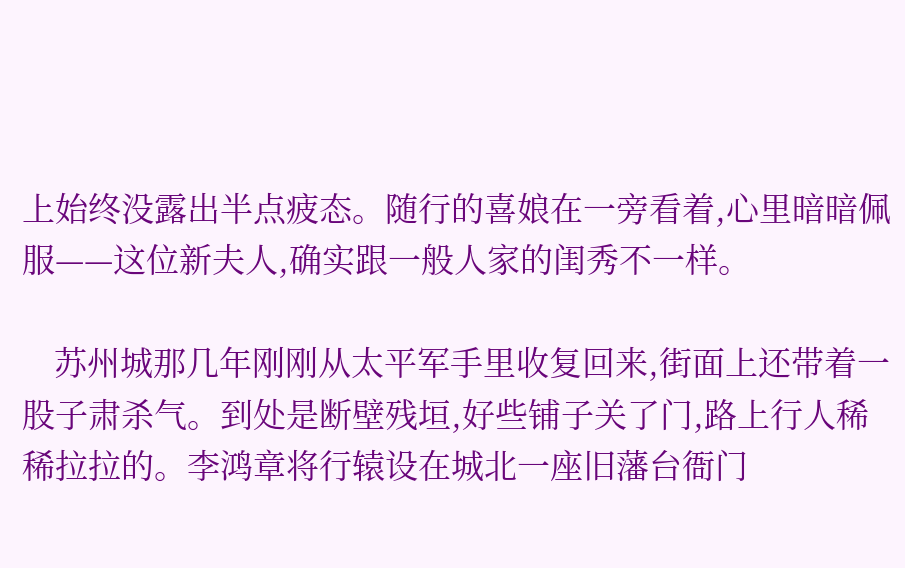上始终没露出半点疲态。随行的喜娘在一旁看着,心里暗暗佩服——这位新夫人,确实跟一般人家的闺秀不一样。

    苏州城那几年刚刚从太平军手里收复回来,街面上还带着一股子肃杀气。到处是断壁残垣,好些铺子关了门,路上行人稀稀拉拉的。李鸿章将行辕设在城北一座旧藩台衙门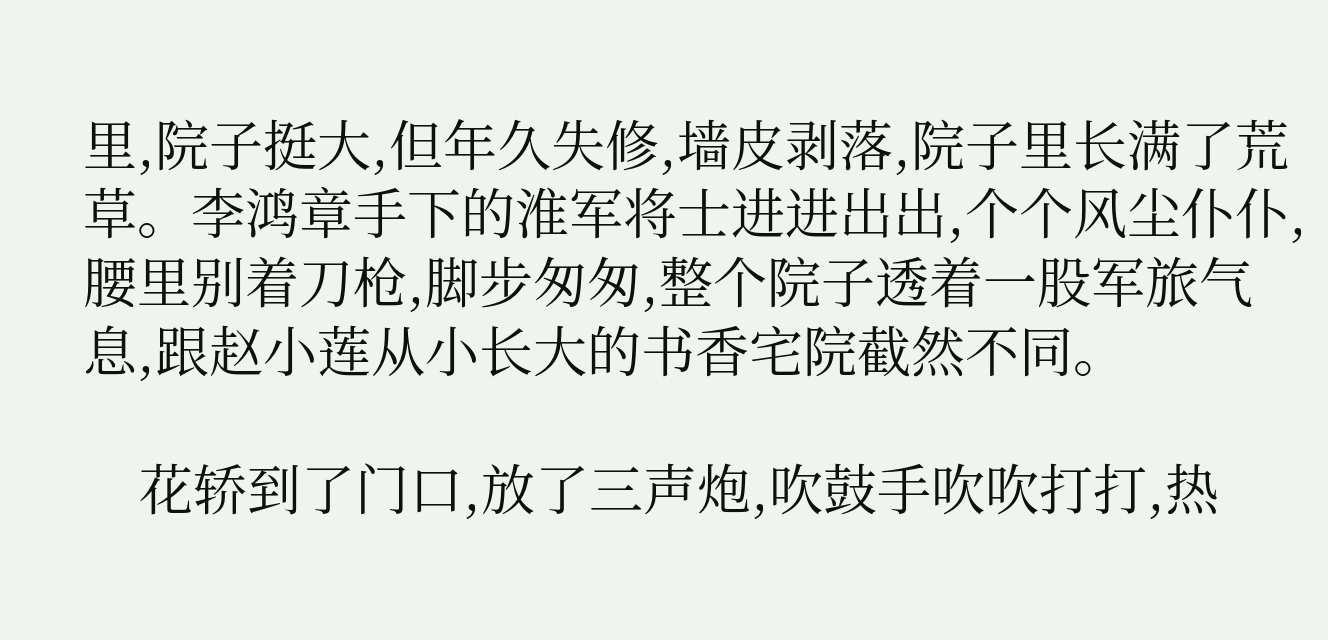里,院子挺大,但年久失修,墙皮剥落,院子里长满了荒草。李鸿章手下的淮军将士进进出出,个个风尘仆仆,腰里别着刀枪,脚步匆匆,整个院子透着一股军旅气息,跟赵小莲从小长大的书香宅院截然不同。

    花轿到了门口,放了三声炮,吹鼓手吹吹打打,热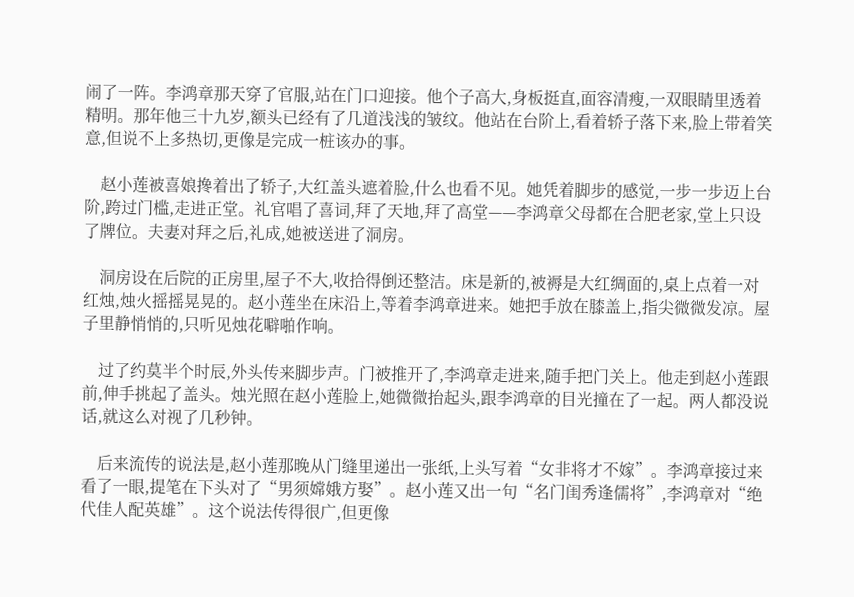闹了一阵。李鸿章那天穿了官服,站在门口迎接。他个子高大,身板挺直,面容清瘦,一双眼睛里透着精明。那年他三十九岁,额头已经有了几道浅浅的皱纹。他站在台阶上,看着轿子落下来,脸上带着笑意,但说不上多热切,更像是完成一桩该办的事。

    赵小莲被喜娘搀着出了轿子,大红盖头遮着脸,什么也看不见。她凭着脚步的感觉,一步一步迈上台阶,跨过门槛,走进正堂。礼官唱了喜词,拜了天地,拜了高堂——李鸿章父母都在合肥老家,堂上只设了牌位。夫妻对拜之后,礼成,她被送进了洞房。

    洞房设在后院的正房里,屋子不大,收拾得倒还整洁。床是新的,被褥是大红绸面的,桌上点着一对红烛,烛火摇摇晃晃的。赵小莲坐在床沿上,等着李鸿章进来。她把手放在膝盖上,指尖微微发凉。屋子里静悄悄的,只听见烛花噼啪作响。

    过了约莫半个时辰,外头传来脚步声。门被推开了,李鸿章走进来,随手把门关上。他走到赵小莲跟前,伸手挑起了盖头。烛光照在赵小莲脸上,她微微抬起头,跟李鸿章的目光撞在了一起。两人都没说话,就这么对视了几秒钟。

    后来流传的说法是,赵小莲那晚从门缝里递出一张纸,上头写着“女非将才不嫁”。李鸿章接过来看了一眼,提笔在下头对了“男须嫦娥方娶”。赵小莲又出一句“名门闺秀逢儒将”,李鸿章对“绝代佳人配英雄”。这个说法传得很广,但更像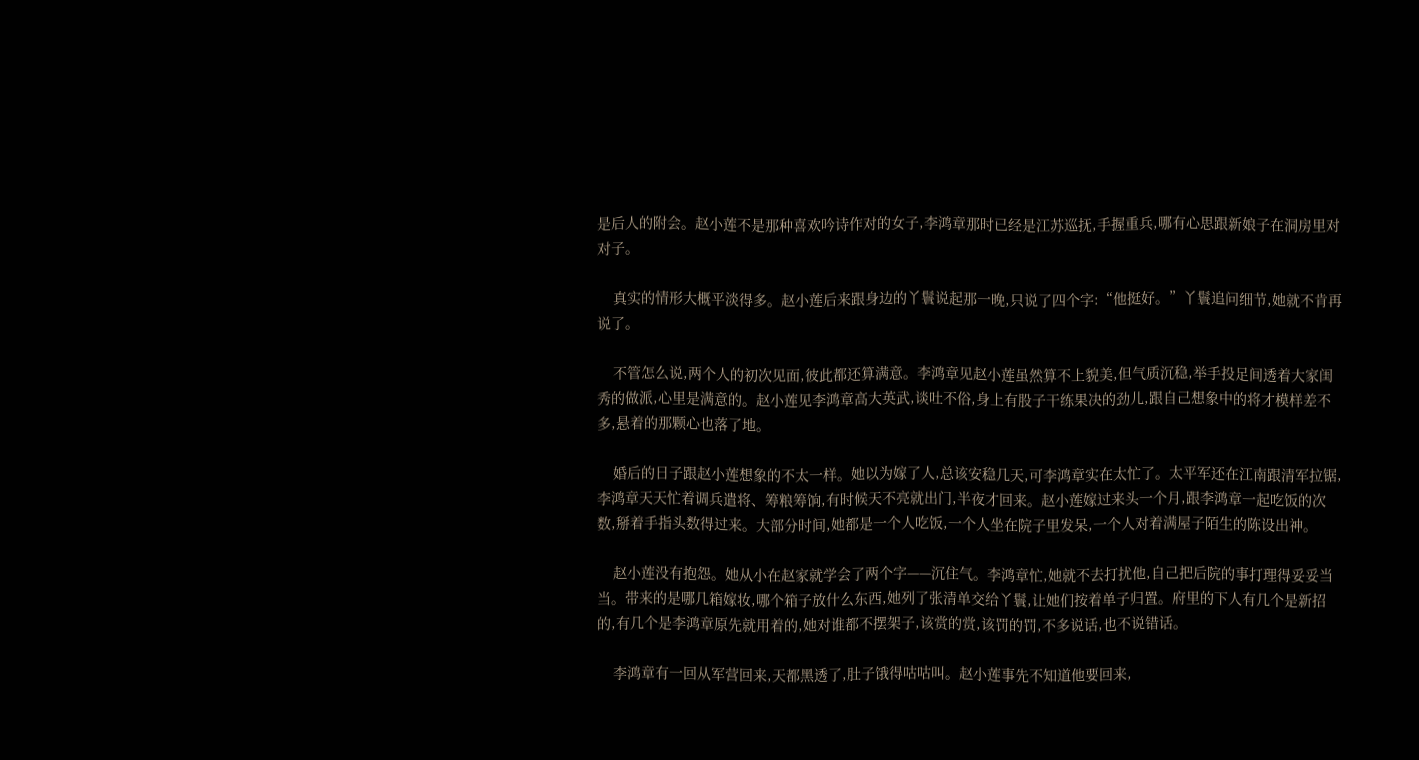是后人的附会。赵小莲不是那种喜欢吟诗作对的女子,李鸿章那时已经是江苏巡抚,手握重兵,哪有心思跟新娘子在洞房里对对子。

    真实的情形大概平淡得多。赵小莲后来跟身边的丫鬟说起那一晚,只说了四个字:“他挺好。”丫鬟追问细节,她就不肯再说了。

    不管怎么说,两个人的初次见面,彼此都还算满意。李鸿章见赵小莲虽然算不上貌美,但气质沉稳,举手投足间透着大家闺秀的做派,心里是满意的。赵小莲见李鸿章高大英武,谈吐不俗,身上有股子干练果决的劲儿,跟自己想象中的将才模样差不多,悬着的那颗心也落了地。

    婚后的日子跟赵小莲想象的不太一样。她以为嫁了人,总该安稳几天,可李鸿章实在太忙了。太平军还在江南跟清军拉锯,李鸿章天天忙着调兵遣将、筹粮筹饷,有时候天不亮就出门,半夜才回来。赵小莲嫁过来头一个月,跟李鸿章一起吃饭的次数,掰着手指头数得过来。大部分时间,她都是一个人吃饭,一个人坐在院子里发呆,一个人对着满屋子陌生的陈设出神。

    赵小莲没有抱怨。她从小在赵家就学会了两个字——沉住气。李鸿章忙,她就不去打扰他,自己把后院的事打理得妥妥当当。带来的是哪几箱嫁妆,哪个箱子放什么东西,她列了张清单交给丫鬟,让她们按着单子归置。府里的下人有几个是新招的,有几个是李鸿章原先就用着的,她对谁都不摆架子,该赏的赏,该罚的罚,不多说话,也不说错话。

    李鸿章有一回从军营回来,天都黑透了,肚子饿得咕咕叫。赵小莲事先不知道他要回来,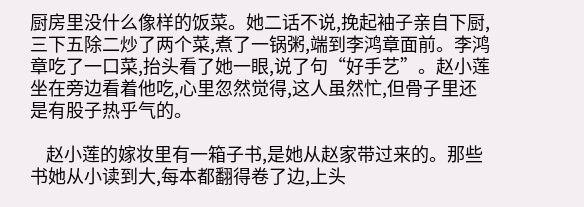厨房里没什么像样的饭菜。她二话不说,挽起袖子亲自下厨,三下五除二炒了两个菜,煮了一锅粥,端到李鸿章面前。李鸿章吃了一口菜,抬头看了她一眼,说了句“好手艺”。赵小莲坐在旁边看着他吃,心里忽然觉得,这人虽然忙,但骨子里还是有股子热乎气的。

    赵小莲的嫁妆里有一箱子书,是她从赵家带过来的。那些书她从小读到大,每本都翻得卷了边,上头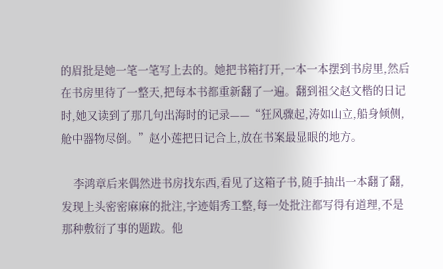的眉批是她一笔一笔写上去的。她把书箱打开,一本一本摆到书房里,然后在书房里待了一整天,把每本书都重新翻了一遍。翻到祖父赵文楷的日记时,她又读到了那几句出海时的记录——“狂风骤起,涛如山立,船身倾侧,舱中器物尽倒。”赵小莲把日记合上,放在书案最显眼的地方。

    李鸿章后来偶然进书房找东西,看见了这箱子书,随手抽出一本翻了翻,发现上头密密麻麻的批注,字迹娟秀工整,每一处批注都写得有道理,不是那种敷衍了事的题跋。他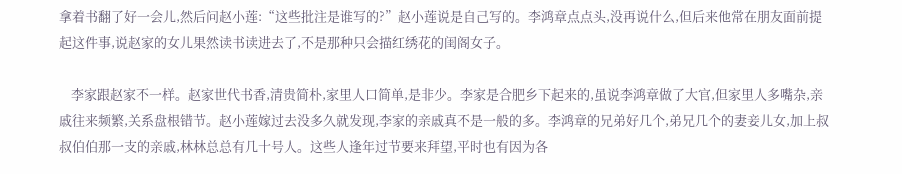拿着书翻了好一会儿,然后问赵小莲:“这些批注是谁写的?”赵小莲说是自己写的。李鸿章点点头,没再说什么,但后来他常在朋友面前提起这件事,说赵家的女儿果然读书读进去了,不是那种只会描红绣花的闺阁女子。

    李家跟赵家不一样。赵家世代书香,清贵简朴,家里人口简单,是非少。李家是合肥乡下起来的,虽说李鸿章做了大官,但家里人多嘴杂,亲戚往来频繁,关系盘根错节。赵小莲嫁过去没多久就发现,李家的亲戚真不是一般的多。李鸿章的兄弟好几个,弟兄几个的妻妾儿女,加上叔叔伯伯那一支的亲戚,林林总总有几十号人。这些人逢年过节要来拜望,平时也有因为各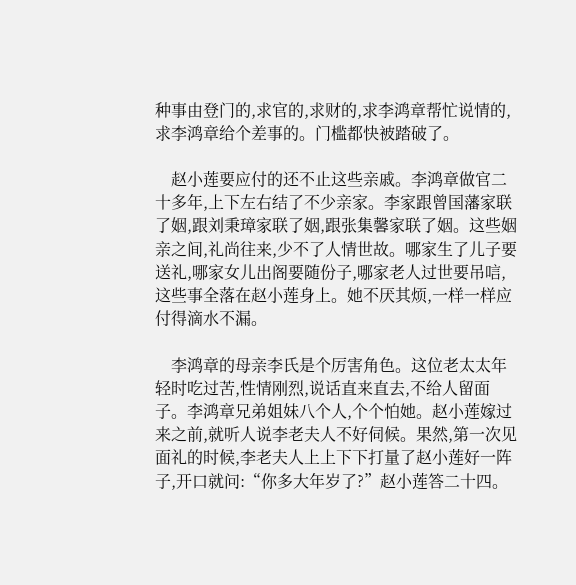种事由登门的,求官的,求财的,求李鸿章帮忙说情的,求李鸿章给个差事的。门槛都快被踏破了。

    赵小莲要应付的还不止这些亲戚。李鸿章做官二十多年,上下左右结了不少亲家。李家跟曾国藩家联了姻,跟刘秉璋家联了姻,跟张集馨家联了姻。这些姻亲之间,礼尚往来,少不了人情世故。哪家生了儿子要送礼,哪家女儿出阁要随份子,哪家老人过世要吊唁,这些事全落在赵小莲身上。她不厌其烦,一样一样应付得滴水不漏。

    李鸿章的母亲李氏是个厉害角色。这位老太太年轻时吃过苦,性情刚烈,说话直来直去,不给人留面子。李鸿章兄弟姐妹八个人,个个怕她。赵小莲嫁过来之前,就听人说李老夫人不好伺候。果然,第一次见面礼的时候,李老夫人上上下下打量了赵小莲好一阵子,开口就问:“你多大年岁了?”赵小莲答二十四。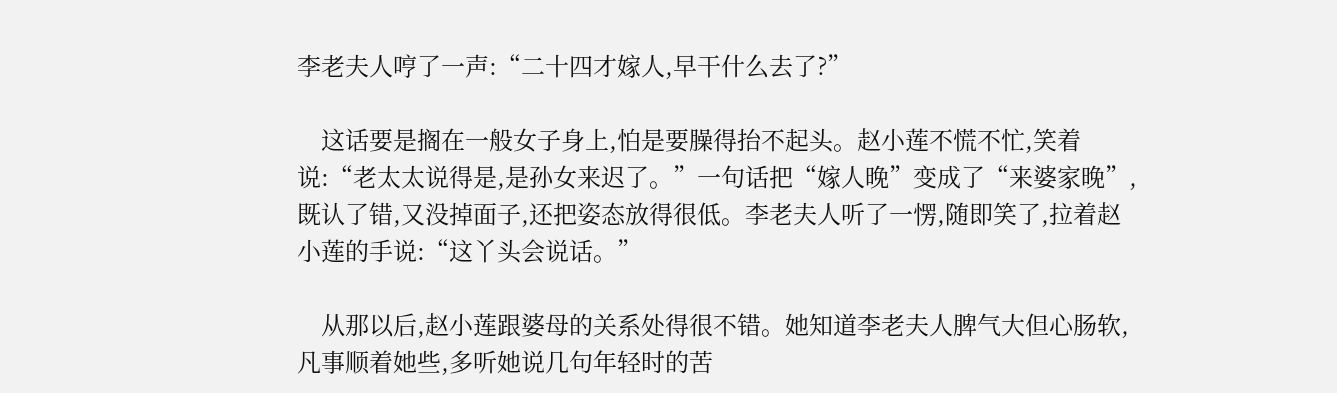李老夫人哼了一声:“二十四才嫁人,早干什么去了?”

    这话要是搁在一般女子身上,怕是要臊得抬不起头。赵小莲不慌不忙,笑着说:“老太太说得是,是孙女来迟了。”一句话把“嫁人晚”变成了“来婆家晚”,既认了错,又没掉面子,还把姿态放得很低。李老夫人听了一愣,随即笑了,拉着赵小莲的手说:“这丫头会说话。”

    从那以后,赵小莲跟婆母的关系处得很不错。她知道李老夫人脾气大但心肠软,凡事顺着她些,多听她说几句年轻时的苦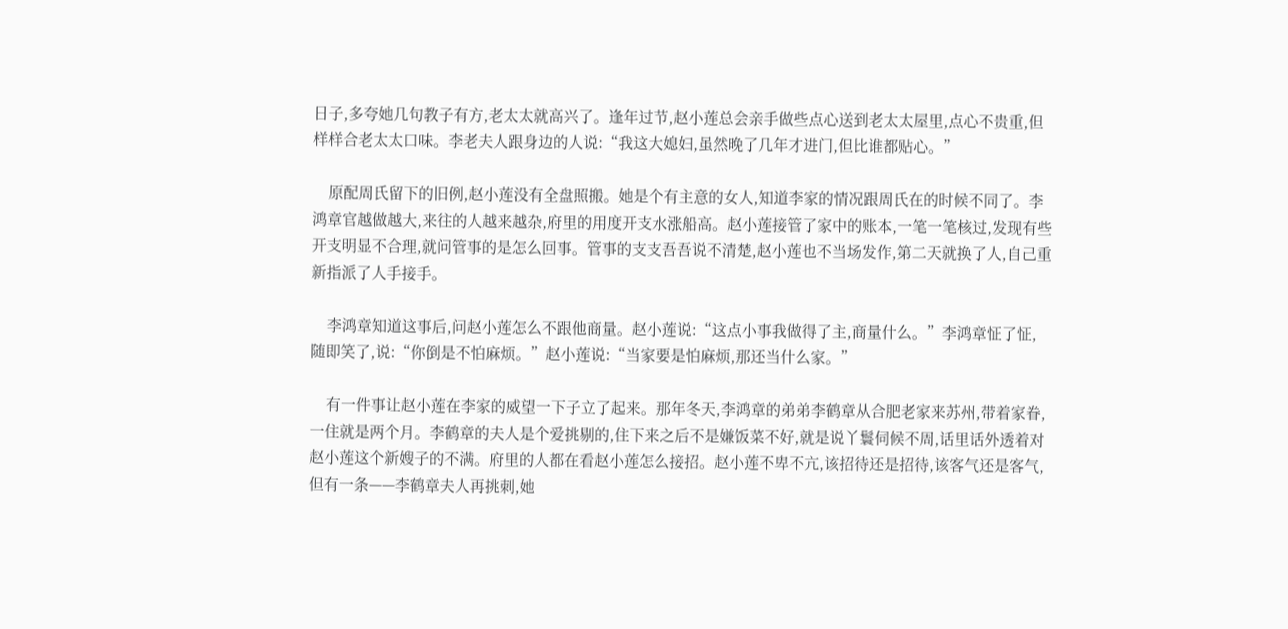日子,多夸她几句教子有方,老太太就高兴了。逢年过节,赵小莲总会亲手做些点心送到老太太屋里,点心不贵重,但样样合老太太口味。李老夫人跟身边的人说:“我这大媳妇,虽然晚了几年才进门,但比谁都贴心。”

    原配周氏留下的旧例,赵小莲没有全盘照搬。她是个有主意的女人,知道李家的情况跟周氏在的时候不同了。李鸿章官越做越大,来往的人越来越杂,府里的用度开支水涨船高。赵小莲接管了家中的账本,一笔一笔核过,发现有些开支明显不合理,就问管事的是怎么回事。管事的支支吾吾说不清楚,赵小莲也不当场发作,第二天就换了人,自己重新指派了人手接手。

    李鸿章知道这事后,问赵小莲怎么不跟他商量。赵小莲说:“这点小事我做得了主,商量什么。”李鸿章怔了怔,随即笑了,说:“你倒是不怕麻烦。”赵小莲说:“当家要是怕麻烦,那还当什么家。”

    有一件事让赵小莲在李家的威望一下子立了起来。那年冬天,李鸿章的弟弟李鹤章从合肥老家来苏州,带着家眷,一住就是两个月。李鹤章的夫人是个爱挑剔的,住下来之后不是嫌饭菜不好,就是说丫鬟伺候不周,话里话外透着对赵小莲这个新嫂子的不满。府里的人都在看赵小莲怎么接招。赵小莲不卑不亢,该招待还是招待,该客气还是客气,但有一条——李鹤章夫人再挑刺,她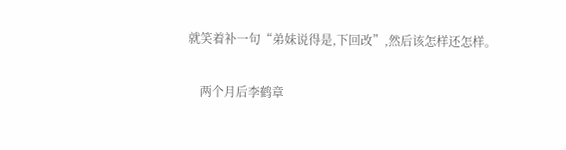就笑着补一句“弟妹说得是,下回改”,然后该怎样还怎样。

    两个月后李鹤章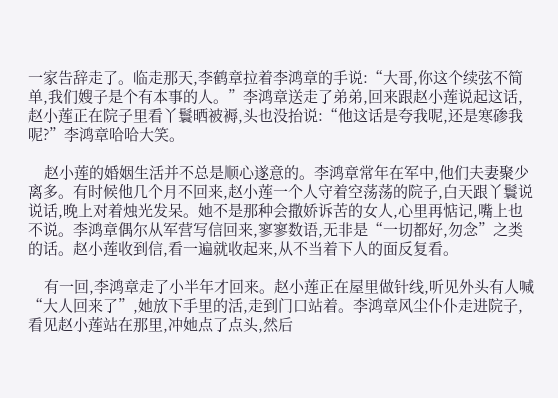一家告辞走了。临走那天,李鹤章拉着李鸿章的手说:“大哥,你这个续弦不简单,我们嫂子是个有本事的人。”李鸿章送走了弟弟,回来跟赵小莲说起这话,赵小莲正在院子里看丫鬟晒被褥,头也没抬说:“他这话是夸我呢,还是寒碜我呢?”李鸿章哈哈大笑。

    赵小莲的婚姻生活并不总是顺心遂意的。李鸿章常年在军中,他们夫妻聚少离多。有时候他几个月不回来,赵小莲一个人守着空荡荡的院子,白天跟丫鬟说说话,晚上对着烛光发呆。她不是那种会撒娇诉苦的女人,心里再惦记,嘴上也不说。李鸿章偶尔从军营写信回来,寥寥数语,无非是“一切都好,勿念”之类的话。赵小莲收到信,看一遍就收起来,从不当着下人的面反复看。

    有一回,李鸿章走了小半年才回来。赵小莲正在屋里做针线,听见外头有人喊“大人回来了”,她放下手里的活,走到门口站着。李鸿章风尘仆仆走进院子,看见赵小莲站在那里,冲她点了点头,然后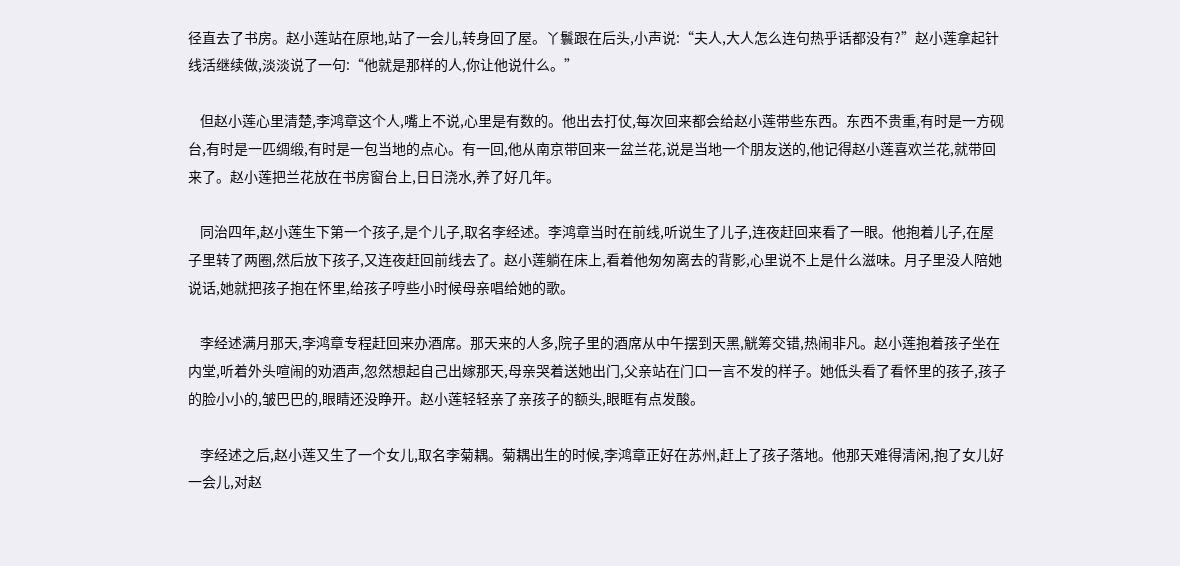径直去了书房。赵小莲站在原地,站了一会儿,转身回了屋。丫鬟跟在后头,小声说:“夫人,大人怎么连句热乎话都没有?”赵小莲拿起针线活继续做,淡淡说了一句:“他就是那样的人,你让他说什么。”

    但赵小莲心里清楚,李鸿章这个人,嘴上不说,心里是有数的。他出去打仗,每次回来都会给赵小莲带些东西。东西不贵重,有时是一方砚台,有时是一匹绸缎,有时是一包当地的点心。有一回,他从南京带回来一盆兰花,说是当地一个朋友送的,他记得赵小莲喜欢兰花,就带回来了。赵小莲把兰花放在书房窗台上,日日浇水,养了好几年。

    同治四年,赵小莲生下第一个孩子,是个儿子,取名李经述。李鸿章当时在前线,听说生了儿子,连夜赶回来看了一眼。他抱着儿子,在屋子里转了两圈,然后放下孩子,又连夜赶回前线去了。赵小莲躺在床上,看着他匆匆离去的背影,心里说不上是什么滋味。月子里没人陪她说话,她就把孩子抱在怀里,给孩子哼些小时候母亲唱给她的歌。

    李经述满月那天,李鸿章专程赶回来办酒席。那天来的人多,院子里的酒席从中午摆到天黑,觥筹交错,热闹非凡。赵小莲抱着孩子坐在内堂,听着外头喧闹的劝酒声,忽然想起自己出嫁那天,母亲哭着送她出门,父亲站在门口一言不发的样子。她低头看了看怀里的孩子,孩子的脸小小的,皱巴巴的,眼睛还没睁开。赵小莲轻轻亲了亲孩子的额头,眼眶有点发酸。

    李经述之后,赵小莲又生了一个女儿,取名李菊耦。菊耦出生的时候,李鸿章正好在苏州,赶上了孩子落地。他那天难得清闲,抱了女儿好一会儿,对赵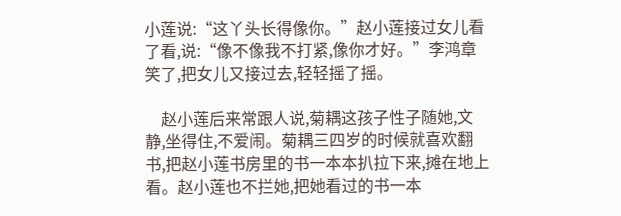小莲说:“这丫头长得像你。”赵小莲接过女儿看了看,说:“像不像我不打紧,像你才好。”李鸿章笑了,把女儿又接过去,轻轻摇了摇。

    赵小莲后来常跟人说,菊耦这孩子性子随她,文静,坐得住,不爱闹。菊耦三四岁的时候就喜欢翻书,把赵小莲书房里的书一本本扒拉下来,摊在地上看。赵小莲也不拦她,把她看过的书一本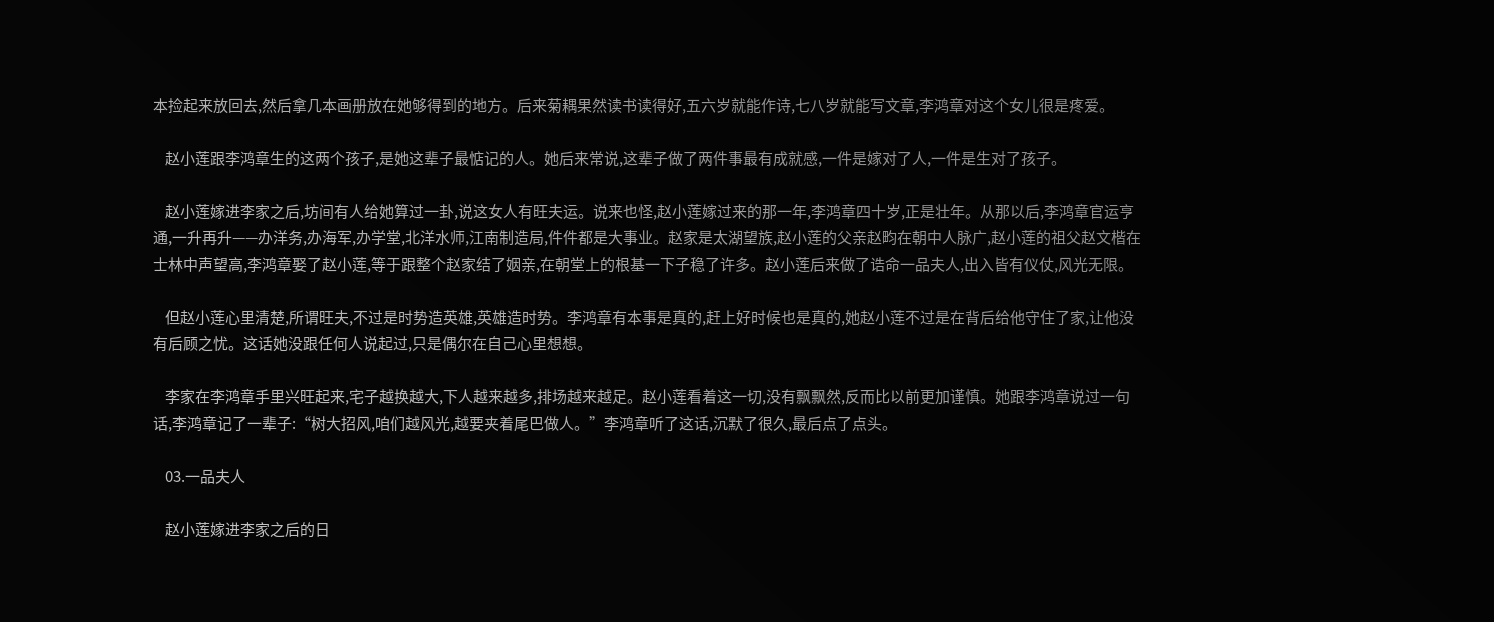本捡起来放回去,然后拿几本画册放在她够得到的地方。后来菊耦果然读书读得好,五六岁就能作诗,七八岁就能写文章,李鸿章对这个女儿很是疼爱。

    赵小莲跟李鸿章生的这两个孩子,是她这辈子最惦记的人。她后来常说,这辈子做了两件事最有成就感,一件是嫁对了人,一件是生对了孩子。

    赵小莲嫁进李家之后,坊间有人给她算过一卦,说这女人有旺夫运。说来也怪,赵小莲嫁过来的那一年,李鸿章四十岁,正是壮年。从那以后,李鸿章官运亨通,一升再升——办洋务,办海军,办学堂,北洋水师,江南制造局,件件都是大事业。赵家是太湖望族,赵小莲的父亲赵畇在朝中人脉广,赵小莲的祖父赵文楷在士林中声望高,李鸿章娶了赵小莲,等于跟整个赵家结了姻亲,在朝堂上的根基一下子稳了许多。赵小莲后来做了诰命一品夫人,出入皆有仪仗,风光无限。

    但赵小莲心里清楚,所谓旺夫,不过是时势造英雄,英雄造时势。李鸿章有本事是真的,赶上好时候也是真的,她赵小莲不过是在背后给他守住了家,让他没有后顾之忧。这话她没跟任何人说起过,只是偶尔在自己心里想想。

    李家在李鸿章手里兴旺起来,宅子越换越大,下人越来越多,排场越来越足。赵小莲看着这一切,没有飘飘然,反而比以前更加谨慎。她跟李鸿章说过一句话,李鸿章记了一辈子:“树大招风,咱们越风光,越要夹着尾巴做人。”李鸿章听了这话,沉默了很久,最后点了点头。

    03.一品夫人

    赵小莲嫁进李家之后的日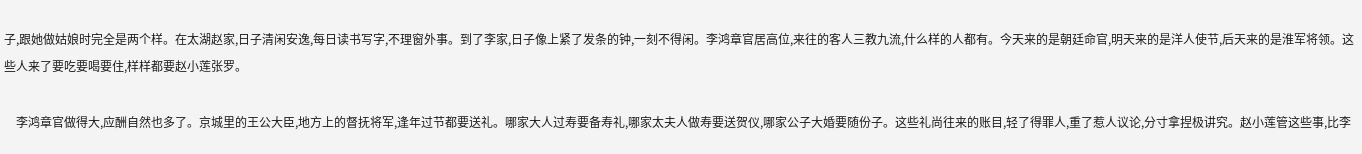子,跟她做姑娘时完全是两个样。在太湖赵家,日子清闲安逸,每日读书写字,不理窗外事。到了李家,日子像上紧了发条的钟,一刻不得闲。李鸿章官居高位,来往的客人三教九流,什么样的人都有。今天来的是朝廷命官,明天来的是洋人使节,后天来的是淮军将领。这些人来了要吃要喝要住,样样都要赵小莲张罗。

    李鸿章官做得大,应酬自然也多了。京城里的王公大臣,地方上的督抚将军,逢年过节都要送礼。哪家大人过寿要备寿礼,哪家太夫人做寿要送贺仪,哪家公子大婚要随份子。这些礼尚往来的账目,轻了得罪人,重了惹人议论,分寸拿捏极讲究。赵小莲管这些事,比李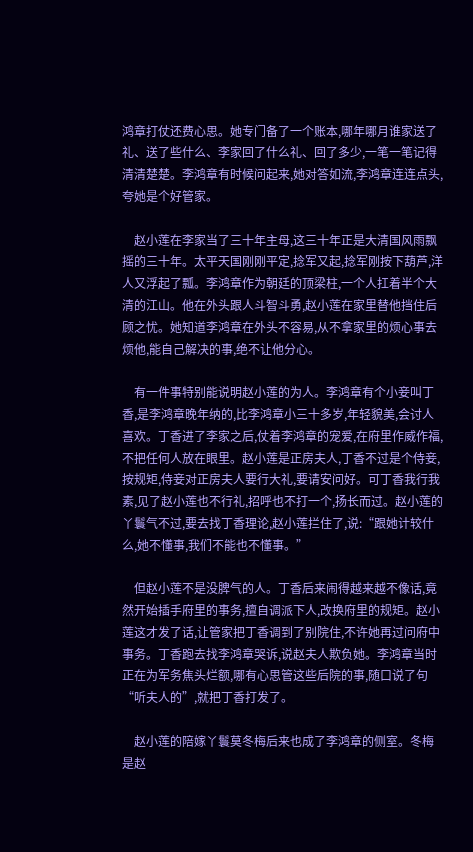鸿章打仗还费心思。她专门备了一个账本,哪年哪月谁家送了礼、送了些什么、李家回了什么礼、回了多少,一笔一笔记得清清楚楚。李鸿章有时候问起来,她对答如流,李鸿章连连点头,夸她是个好管家。

    赵小莲在李家当了三十年主母,这三十年正是大清国风雨飘摇的三十年。太平天国刚刚平定,捻军又起,捻军刚按下葫芦,洋人又浮起了瓢。李鸿章作为朝廷的顶梁柱,一个人扛着半个大清的江山。他在外头跟人斗智斗勇,赵小莲在家里替他挡住后顾之忧。她知道李鸿章在外头不容易,从不拿家里的烦心事去烦他,能自己解决的事,绝不让他分心。

    有一件事特别能说明赵小莲的为人。李鸿章有个小妾叫丁香,是李鸿章晚年纳的,比李鸿章小三十多岁,年轻貌美,会讨人喜欢。丁香进了李家之后,仗着李鸿章的宠爱,在府里作威作福,不把任何人放在眼里。赵小莲是正房夫人,丁香不过是个侍妾,按规矩,侍妾对正房夫人要行大礼,要请安问好。可丁香我行我素,见了赵小莲也不行礼,招呼也不打一个,扬长而过。赵小莲的丫鬟气不过,要去找丁香理论,赵小莲拦住了,说:“跟她计较什么,她不懂事,我们不能也不懂事。”

    但赵小莲不是没脾气的人。丁香后来闹得越来越不像话,竟然开始插手府里的事务,擅自调派下人,改换府里的规矩。赵小莲这才发了话,让管家把丁香调到了别院住,不许她再过问府中事务。丁香跑去找李鸿章哭诉,说赵夫人欺负她。李鸿章当时正在为军务焦头烂额,哪有心思管这些后院的事,随口说了句“听夫人的”,就把丁香打发了。

    赵小莲的陪嫁丫鬟莫冬梅后来也成了李鸿章的侧室。冬梅是赵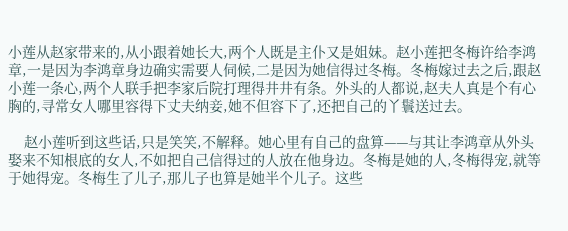小莲从赵家带来的,从小跟着她长大,两个人既是主仆又是姐妹。赵小莲把冬梅许给李鸿章,一是因为李鸿章身边确实需要人伺候,二是因为她信得过冬梅。冬梅嫁过去之后,跟赵小莲一条心,两个人联手把李家后院打理得井井有条。外头的人都说,赵夫人真是个有心胸的,寻常女人哪里容得下丈夫纳妾,她不但容下了,还把自己的丫鬟送过去。

    赵小莲听到这些话,只是笑笑,不解释。她心里有自己的盘算——与其让李鸿章从外头娶来不知根底的女人,不如把自己信得过的人放在他身边。冬梅是她的人,冬梅得宠,就等于她得宠。冬梅生了儿子,那儿子也算是她半个儿子。这些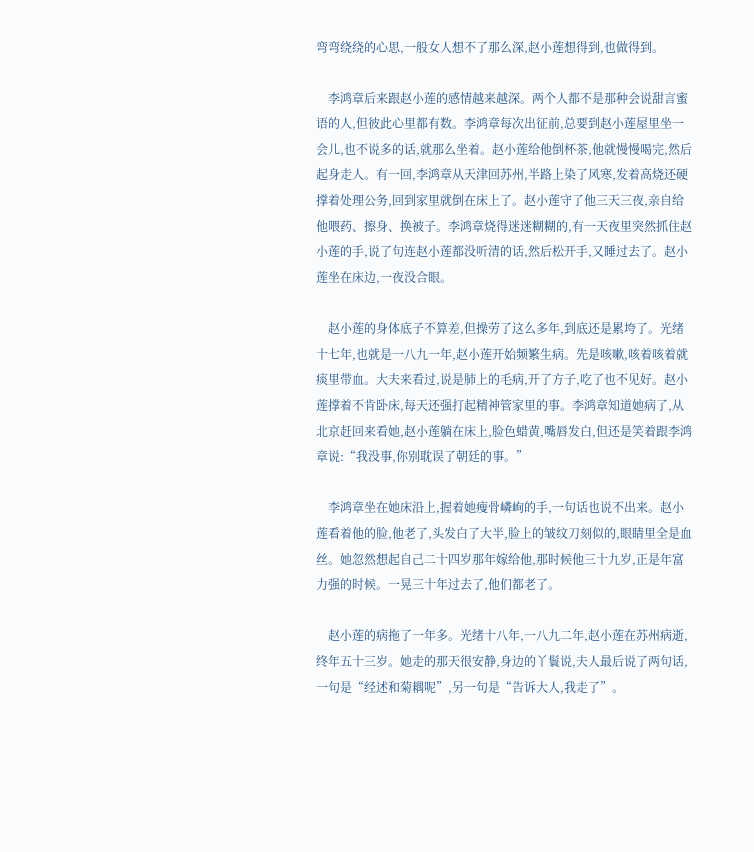弯弯绕绕的心思,一般女人想不了那么深,赵小莲想得到,也做得到。

    李鸿章后来跟赵小莲的感情越来越深。两个人都不是那种会说甜言蜜语的人,但彼此心里都有数。李鸿章每次出征前,总要到赵小莲屋里坐一会儿,也不说多的话,就那么坐着。赵小莲给他倒杯茶,他就慢慢喝完,然后起身走人。有一回,李鸿章从天津回苏州,半路上染了风寒,发着高烧还硬撑着处理公务,回到家里就倒在床上了。赵小莲守了他三天三夜,亲自给他喂药、擦身、换被子。李鸿章烧得迷迷糊糊的,有一天夜里突然抓住赵小莲的手,说了句连赵小莲都没听清的话,然后松开手,又睡过去了。赵小莲坐在床边,一夜没合眼。

    赵小莲的身体底子不算差,但操劳了这么多年,到底还是累垮了。光绪十七年,也就是一八九一年,赵小莲开始频繁生病。先是咳嗽,咳着咳着就痰里带血。大夫来看过,说是肺上的毛病,开了方子,吃了也不见好。赵小莲撑着不肯卧床,每天还强打起精神管家里的事。李鸿章知道她病了,从北京赶回来看她,赵小莲躺在床上,脸色蜡黄,嘴唇发白,但还是笑着跟李鸿章说:“我没事,你别耽误了朝廷的事。”

    李鸿章坐在她床沿上,握着她瘦骨嶙峋的手,一句话也说不出来。赵小莲看着他的脸,他老了,头发白了大半,脸上的皱纹刀刻似的,眼睛里全是血丝。她忽然想起自己二十四岁那年嫁给他,那时候他三十九岁,正是年富力强的时候。一晃三十年过去了,他们都老了。

    赵小莲的病拖了一年多。光绪十八年,一八九二年,赵小莲在苏州病逝,终年五十三岁。她走的那天很安静,身边的丫鬟说,夫人最后说了两句话,一句是“经述和菊耦呢”,另一句是“告诉大人,我走了”。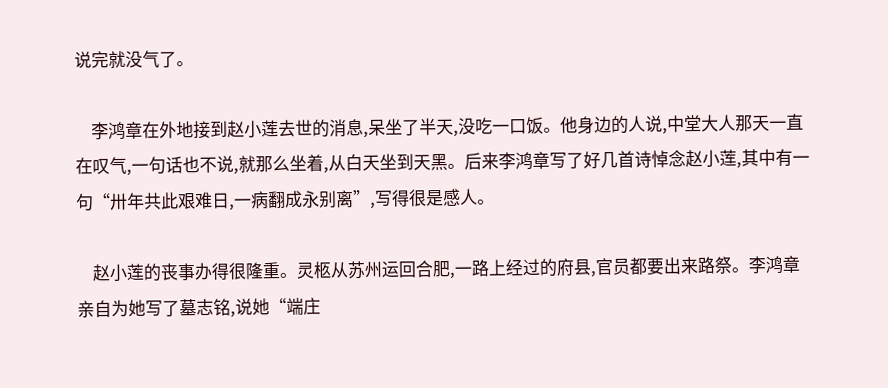说完就没气了。

    李鸿章在外地接到赵小莲去世的消息,呆坐了半天,没吃一口饭。他身边的人说,中堂大人那天一直在叹气,一句话也不说,就那么坐着,从白天坐到天黑。后来李鸿章写了好几首诗悼念赵小莲,其中有一句“卅年共此艰难日,一病翻成永别离”,写得很是感人。

    赵小莲的丧事办得很隆重。灵柩从苏州运回合肥,一路上经过的府县,官员都要出来路祭。李鸿章亲自为她写了墓志铭,说她“端庄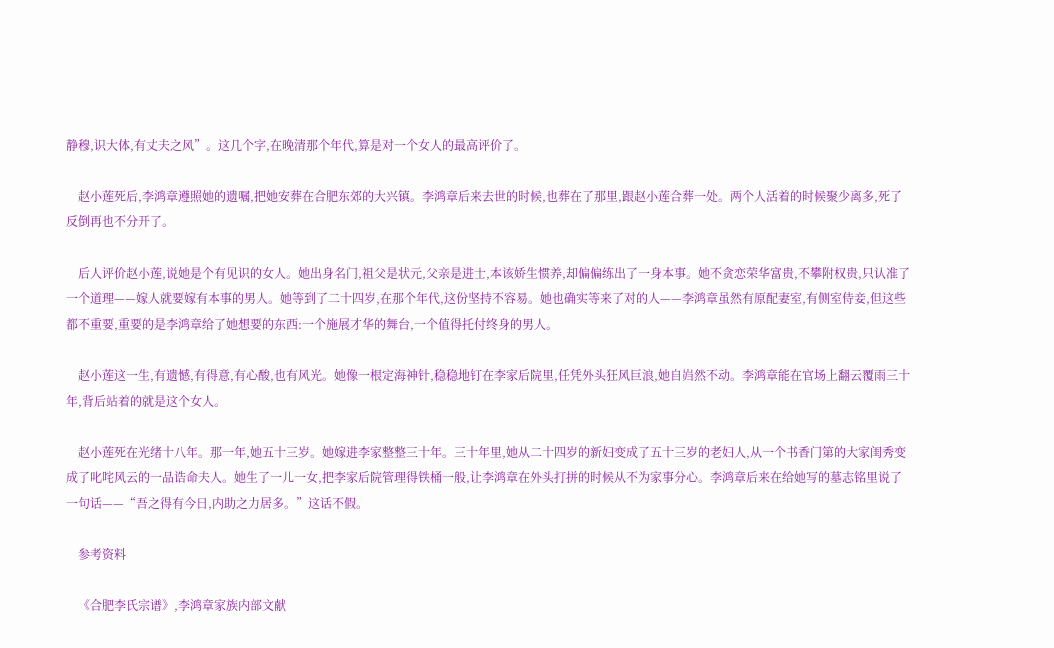静穆,识大体,有丈夫之风”。这几个字,在晚清那个年代,算是对一个女人的最高评价了。

    赵小莲死后,李鸿章遵照她的遗嘱,把她安葬在合肥东郊的大兴镇。李鸿章后来去世的时候,也葬在了那里,跟赵小莲合葬一处。两个人活着的时候聚少离多,死了反倒再也不分开了。

    后人评价赵小莲,说她是个有见识的女人。她出身名门,祖父是状元,父亲是进士,本该娇生惯养,却偏偏练出了一身本事。她不贪恋荣华富贵,不攀附权贵,只认准了一个道理——嫁人就要嫁有本事的男人。她等到了二十四岁,在那个年代,这份坚持不容易。她也确实等来了对的人——李鸿章虽然有原配妻室,有侧室侍妾,但这些都不重要,重要的是李鸿章给了她想要的东西:一个施展才华的舞台,一个值得托付终身的男人。

    赵小莲这一生,有遗憾,有得意,有心酸,也有风光。她像一根定海神针,稳稳地钉在李家后院里,任凭外头狂风巨浪,她自岿然不动。李鸿章能在官场上翻云覆雨三十年,背后站着的就是这个女人。

    赵小莲死在光绪十八年。那一年,她五十三岁。她嫁进李家整整三十年。三十年里,她从二十四岁的新妇变成了五十三岁的老妇人,从一个书香门第的大家闺秀变成了叱咤风云的一品诰命夫人。她生了一儿一女,把李家后院管理得铁桶一般,让李鸿章在外头打拼的时候从不为家事分心。李鸿章后来在给她写的墓志铭里说了一句话——“吾之得有今日,内助之力居多。”这话不假。

    参考资料

    《合肥李氏宗谱》,李鸿章家族内部文献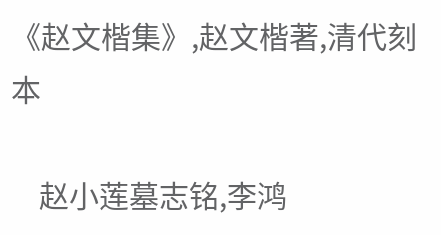《赵文楷集》,赵文楷著,清代刻本

    赵小莲墓志铭,李鸿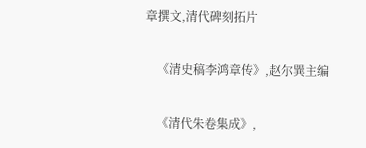章撰文,清代碑刻拓片

    《清史稿李鸿章传》,赵尔巽主编

    《清代朱卷集成》,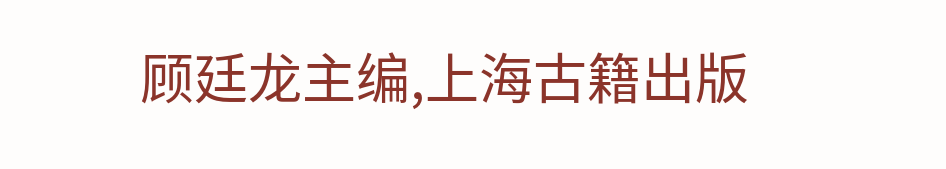顾廷龙主编,上海古籍出版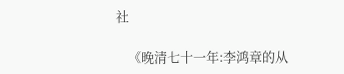社

    《晚清七十一年:李鸿章的从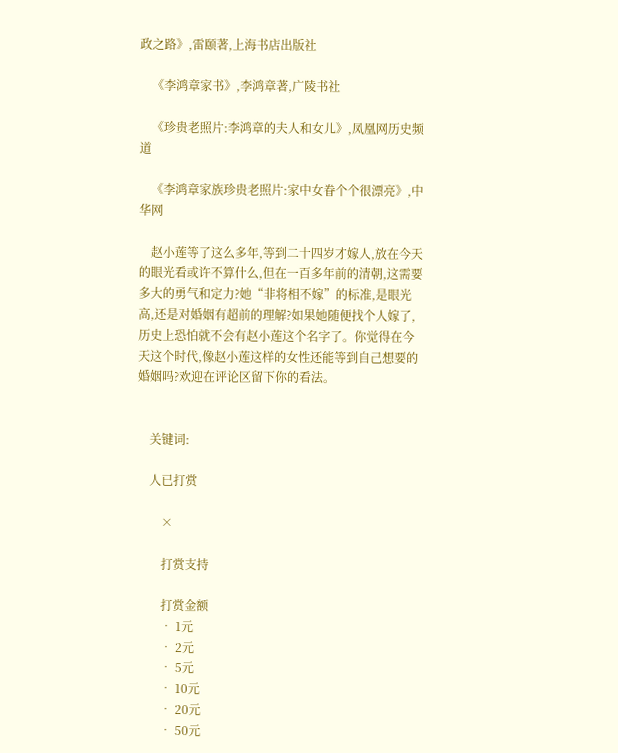政之路》,雷颐著,上海书店出版社

    《李鸿章家书》,李鸿章著,广陵书社

    《珍贵老照片:李鸿章的夫人和女儿》,凤凰网历史频道

    《李鸿章家族珍贵老照片:家中女眷个个很漂亮》,中华网

    赵小莲等了这么多年,等到二十四岁才嫁人,放在今天的眼光看或许不算什么,但在一百多年前的清朝,这需要多大的勇气和定力?她“非将相不嫁”的标准,是眼光高,还是对婚姻有超前的理解?如果她随便找个人嫁了,历史上恐怕就不会有赵小莲这个名字了。你觉得在今天这个时代,像赵小莲这样的女性还能等到自己想要的婚姻吗?欢迎在评论区留下你的看法。


    关键词:

    人已打赏

        ×

        打赏支持

        打赏金额
        • 1元
        • 2元
        • 5元
        • 10元
        • 20元
        • 50元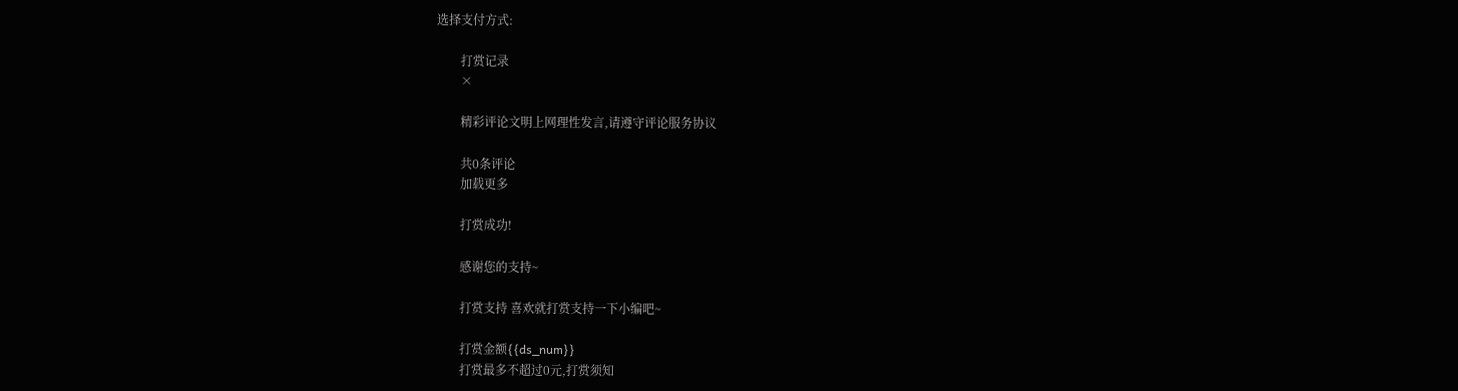选择支付方式:

        打赏记录
        ×

        精彩评论文明上网理性发言,请遵守评论服务协议

        共0条评论
        加载更多

        打赏成功!

        感谢您的支持~

        打赏支持 喜欢就打赏支持一下小编吧~

        打赏金额{{ds_num}}
        打赏最多不超过0元,打赏须知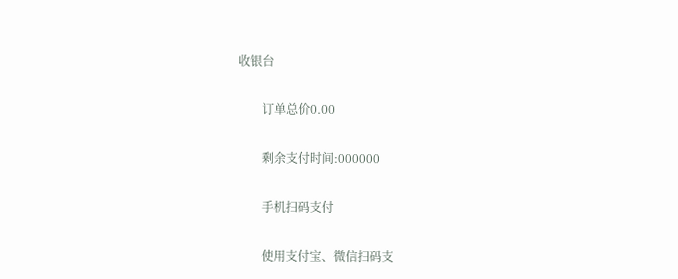收银台

        订单总价0.00

        剩余支付时间:000000

        手机扫码支付

        使用支付宝、微信扫码支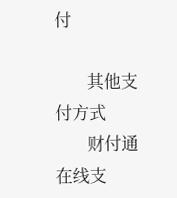付

        其他支付方式
        财付通在线支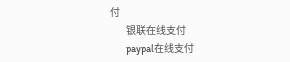付
        银联在线支付
        paypal在线支付